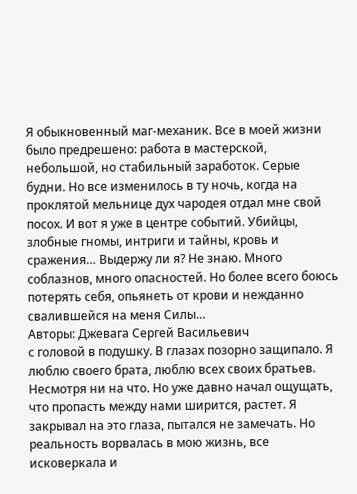Я обыкновенный маг-механик. Все в моей жизни было предрешено: работа в мастерской, небольшой, но стабильный заработок. Серые будни. Но все изменилось в ту ночь, когда на проклятой мельнице дух чародея отдал мне свой посох. И вот я уже в центре событий. Убийцы, злобные гномы, интриги и тайны, кровь и сражения… Выдержу ли я? Не знаю. Много соблазнов, много опасностей. Но более всего боюсь потерять себя, опьянеть от крови и нежданно свалившейся на меня Силы…
Авторы: Джевага Сергей Васильевич
с головой в подушку. В глазах позорно защипало. Я люблю своего брата, люблю всех своих братьев. Несмотря ни на что. Но уже давно начал ощущать, что пропасть между нами ширится, растет. Я закрывал на это глаза, пытался не замечать. Но реальность ворвалась в мою жизнь, все исковеркала и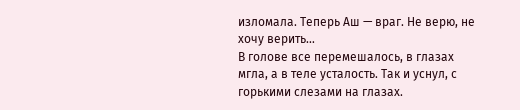изломала. Теперь Аш — враг. Не верю, не хочу верить…
В голове все перемешалось, в глазах мгла, а в теле усталость. Так и уснул, с горькими слезами на глазах.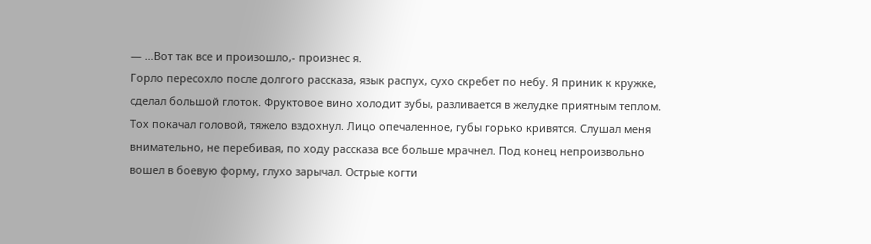— …Вот так все и произошло,- произнес я.
Горло пересохло после долгого рассказа, язык распух, сухо скребет по небу. Я приник к кружке, сделал большой глоток. Фруктовое вино холодит зубы, разливается в желудке приятным теплом.
Тох покачал головой, тяжело вздохнул. Лицо опечаленное, губы горько кривятся. Слушал меня внимательно, не перебивая, по ходу рассказа все больше мрачнел. Под конец непроизвольно вошел в боевую форму, глухо зарычал. Острые когти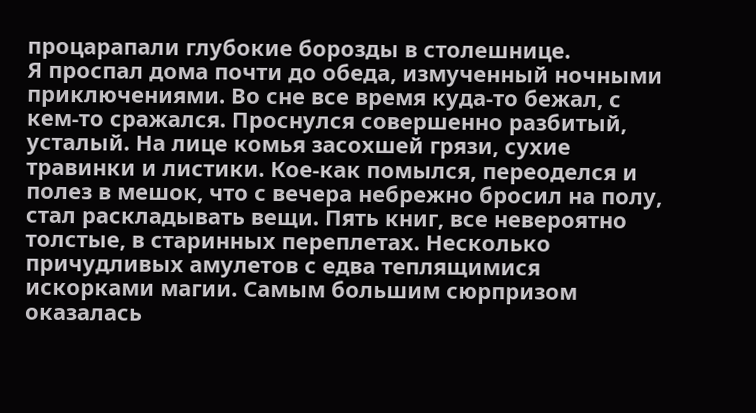процарапали глубокие борозды в столешнице.
Я проспал дома почти до обеда, измученный ночными приключениями. Во сне все время куда-то бежал, с кем-то сражался. Проснулся совершенно разбитый, усталый. На лице комья засохшей грязи, сухие травинки и листики. Кое-как помылся, переоделся и полез в мешок, что с вечера небрежно бросил на полу, стал раскладывать вещи. Пять книг, все невероятно толстые, в старинных переплетах. Несколько причудливых амулетов с едва теплящимися искорками магии. Самым большим сюрпризом оказалась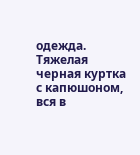одежда. Тяжелая черная куртка с капюшоном, вся в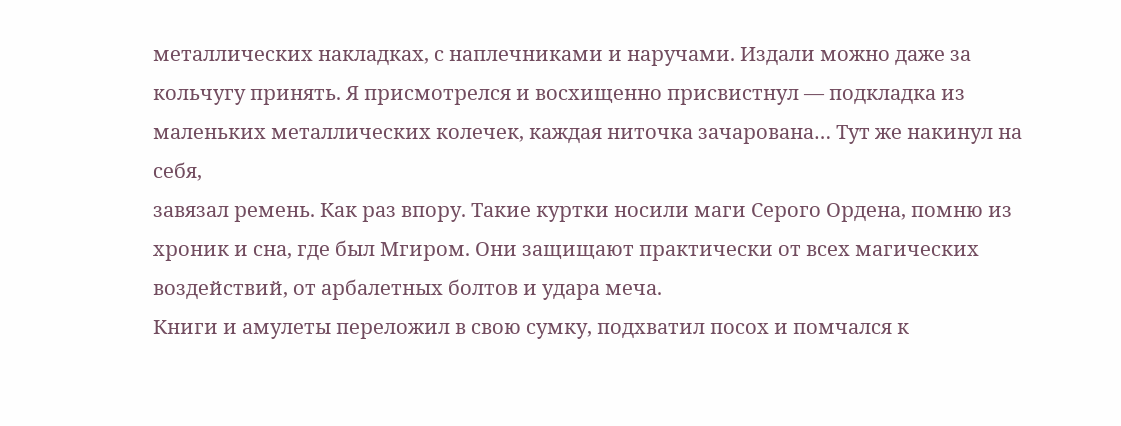металлических накладках, с наплечниками и наручами. Издали можно даже за кольчугу принять. Я присмотрелся и восхищенно присвистнул — подкладка из маленьких металлических колечек, каждая ниточка зачарована… Тут же накинул на себя,
завязал ремень. Как раз впору. Такие куртки носили маги Серого Ордена, помню из хроник и сна, где был Мгиром. Они защищают практически от всех магических воздействий, от арбалетных болтов и удара меча.
Книги и амулеты переложил в свою сумку, подхватил посох и помчался к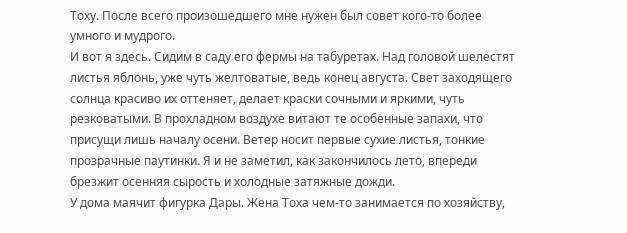Тоху. После всего произошедшего мне нужен был совет кого-то более умного и мудрого.
И вот я здесь. Сидим в саду его фермы на табуретах. Над головой шелестят листья яблонь, уже чуть желтоватые, ведь конец августа. Свет заходящего солнца красиво их оттеняет, делает краски сочными и яркими, чуть резковатыми. В прохладном воздухе витают те особенные запахи, что присущи лишь началу осени. Ветер носит первые сухие листья, тонкие прозрачные паутинки. Я и не заметил, как закончилось лето, впереди брезжит осенняя сырость и холодные затяжные дожди.
У дома маячит фигурка Дары. Жена Тоха чем-то занимается по хозяйству,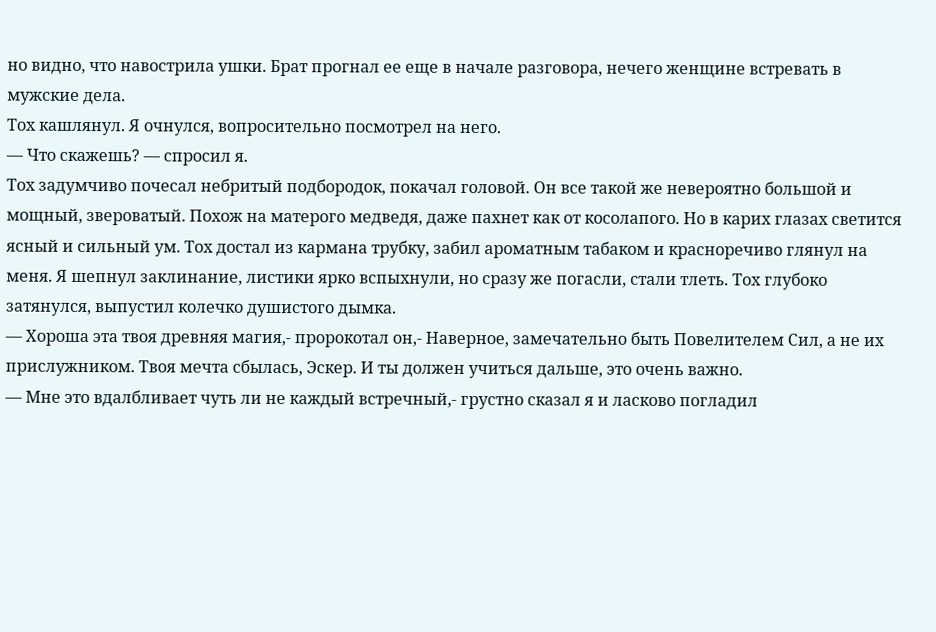но видно, что навострила ушки. Брат прогнал ее еще в начале разговора, нечего женщине встревать в мужские дела.
Тох кашлянул. Я очнулся, вопросительно посмотрел на него.
— Что скажешь? — спросил я.
Тох задумчиво почесал небритый подбородок, покачал головой. Он все такой же невероятно большой и мощный, звероватый. Похож на матерого медведя, даже пахнет как от косолапого. Но в карих глазах светится ясный и сильный ум. Тох достал из кармана трубку, забил ароматным табаком и красноречиво глянул на меня. Я шепнул заклинание, листики ярко вспыхнули, но сразу же погасли, стали тлеть. Тох глубоко затянулся, выпустил колечко душистого дымка.
— Хороша эта твоя древняя магия,- пророкотал он,- Наверное, замечательно быть Повелителем Сил, а не их прислужником. Твоя мечта сбылась, Эскер. И ты должен учиться дальше, это очень важно.
— Мне это вдалбливает чуть ли не каждый встречный,- грустно сказал я и ласково погладил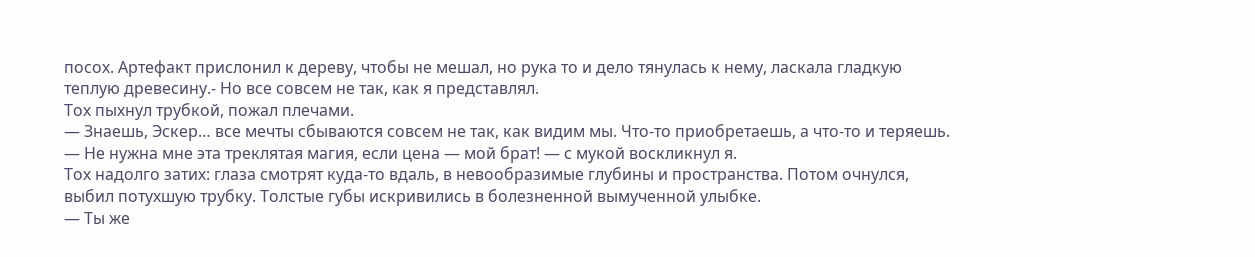посох. Артефакт прислонил к дереву, чтобы не мешал, но рука то и дело тянулась к нему, ласкала гладкую теплую древесину.- Но все совсем не так, как я представлял.
Тох пыхнул трубкой, пожал плечами.
— Знаешь, Эскер… все мечты сбываются совсем не так, как видим мы. Что-то приобретаешь, а что-то и теряешь.
— Не нужна мне эта треклятая магия, если цена — мой брат! — с мукой воскликнул я.
Тох надолго затих: глаза смотрят куда-то вдаль, в невообразимые глубины и пространства. Потом очнулся, выбил потухшую трубку. Толстые губы искривились в болезненной вымученной улыбке.
— Ты же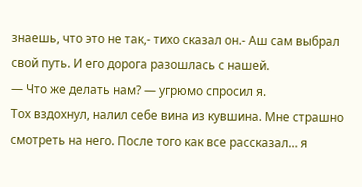знаешь, что это не так,- тихо сказал он.- Аш сам выбрал свой путь. И его дорога разошлась с нашей.
— Что же делать нам? — угрюмо спросил я.
Тох вздохнул, налил себе вина из кувшина. Мне страшно смотреть на него. После того как все рассказал… я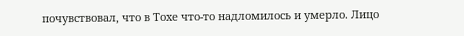почувствовал, что в Тохе что-то надломилось и умерло. Лицо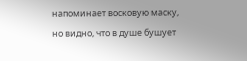напоминает восковую маску, но видно, что в душе бушует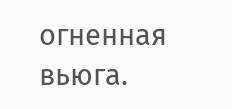огненная вьюга.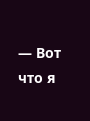— Вот что я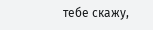тебе скажу,